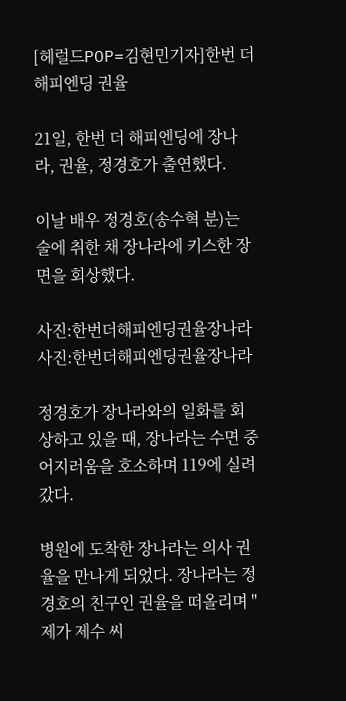[헤럴드POP=김현민기자]한번 더 해피엔딩 권율

21일, 한번 더 해피엔딩에 장나라, 권율, 정경호가 출연했다.

이날 배우 정경호(송수혁 분)는 술에 취한 채 장나라에 키스한 장면을 회상했다.

사진:한번더해피엔딩권율장나라
사진:한번더해피엔딩권율장나라

정경호가 장나라와의 일화를 회상하고 있을 때, 장나라는 수면 중 어지러움을 호소하며 119에 실려 갔다.

병원에 도착한 장나라는 의사 권율을 만나게 되었다. 장나라는 정경호의 친구인 권율을 떠올리며 "제가 제수 씨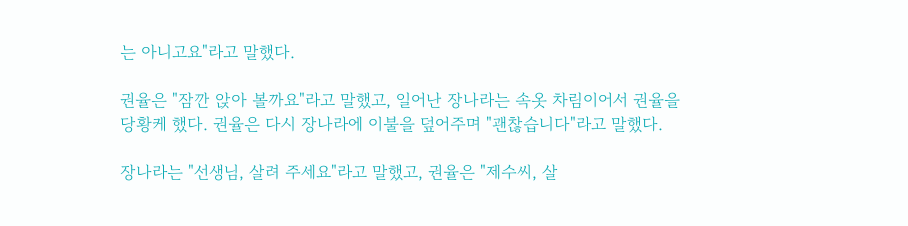는 아니고요"라고 말했다.

권율은 "잠깐 앉아 볼까요"라고 말했고, 일어난 장나라는 속옷 차림이어서 권율을 당황케 했다. 권율은 다시 장나라에 이불을 덮어주며 "괜찮습니다"라고 말했다.

장나라는 "선생님, 살려 주세요"라고 말했고, 권율은 "제수씨, 살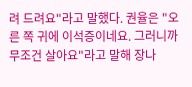려 드려요"라고 말했다. 권율은 "오른 쪽 귀에 이석증이네요. 그러니까 무조건 살아요"라고 말해 장나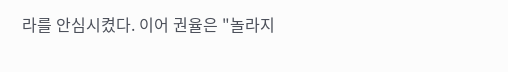라를 안심시켰다. 이어 권율은 "놀라지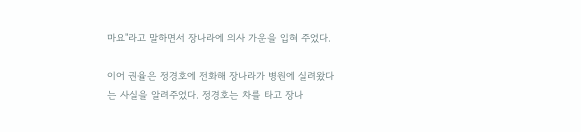마요"라고 말하면서 장나라에 의사 가운을 입혀 주었다.

이어 권율은 정경호에 전화해 장나라가 병원에 실려왔다는 사실을 알려주었다. 정경호는 차를 타고 장나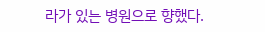라가 있는 병원으로 향했다.